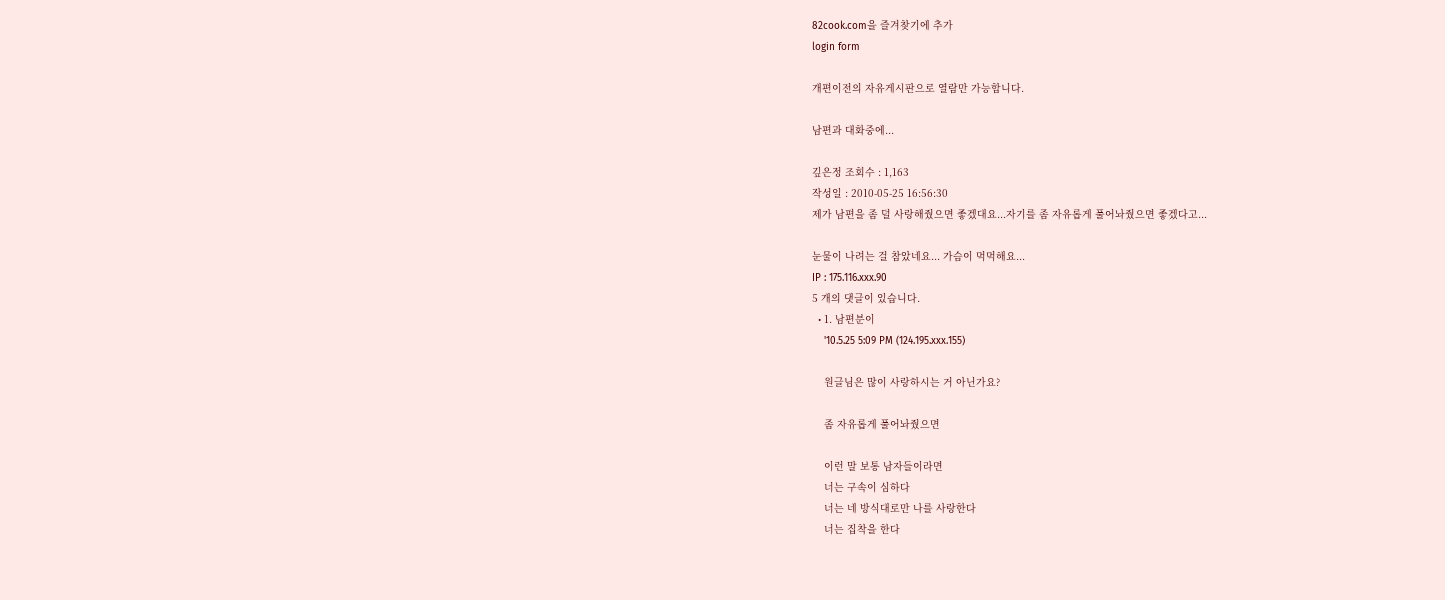82cook.com을 즐겨찾기에 추가
login form

개편이전의 자유게시판으로 열람만 가능합니다.

남편과 대화중에...

깊은정 조회수 : 1,163
작성일 : 2010-05-25 16:56:30
제가 남편을 좀 덜 사랑해줬으면 좋겠대요...자기를 좀 자유롭게 풀어놔줬으면 좋겠다고...

눈물이 나려는 걸 참았네요... 가슴이 먹먹해요...
IP : 175.116.xxx.90
5 개의 댓글이 있습니다.
  • 1. 남편분이
    '10.5.25 5:09 PM (124.195.xxx.155)

    원글님은 많이 사랑하시는 거 아닌가요?

    좀 자유롭게 풀어놔줬으면

    이런 말 보통 남자들이라면
    너는 구속이 심하다
    너는 네 방식대로만 나를 사랑한다
    너는 집착을 한다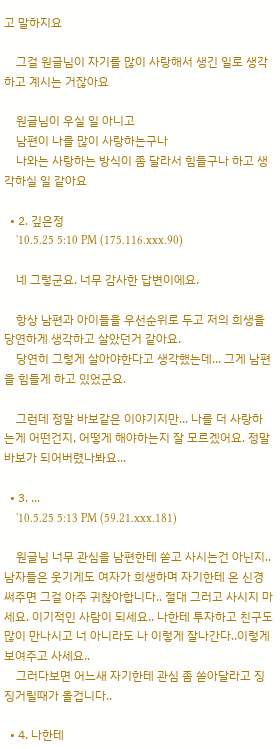고 말하지요

    그걸 원글님이 자기를 많이 사랑해서 생긴 일로 생각하고 계시는 거잖아요

    원글님이 우실 일 아니고
    남편이 나를 많이 사랑하는구나
    나와는 사랑하는 방식이 좀 달라서 힘들구나 하고 생각하실 일 같아요

  • 2. 깊은정
    '10.5.25 5:10 PM (175.116.xxx.90)

    네 그렇군요. 너무 감사한 답변이에요.

    항상 남편과 아이들을 우선순위로 두고 저의 희생을 당연하게 생각하고 살았던거 같아요.
    당연히 그렇게 살아야한다고 생각했는데... 그게 남편을 힘들게 하고 있었군요.

    그런데 정말 바보같은 이야기지만... 나를 더 사랑하는게 어떤건지, 어떻게 해야하는지 잘 모르겠어요. 정말 바보가 되어버렸나봐요...

  • 3. ...
    '10.5.25 5:13 PM (59.21.xxx.181)

    원글님 너무 관심을 남편한테 쏟고 사시는건 아닌지.. 남자들은 웃기게도 여자가 희생하며 자기한테 온 신경써주면 그걸 아주 귀찮아합니다.. 절대 그러고 사시지 마세요. 이기적인 사람이 되세요.. 나한테 투자하고 친구도 많이 만나시고 너 아니라도 나 이렇게 잘나간다..이렇게 보여주고 사세요..
    그러다보면 어느새 자기한테 관심 좀 쏟아달라고 징징거릴때가 올겁니다..

  • 4. 나한테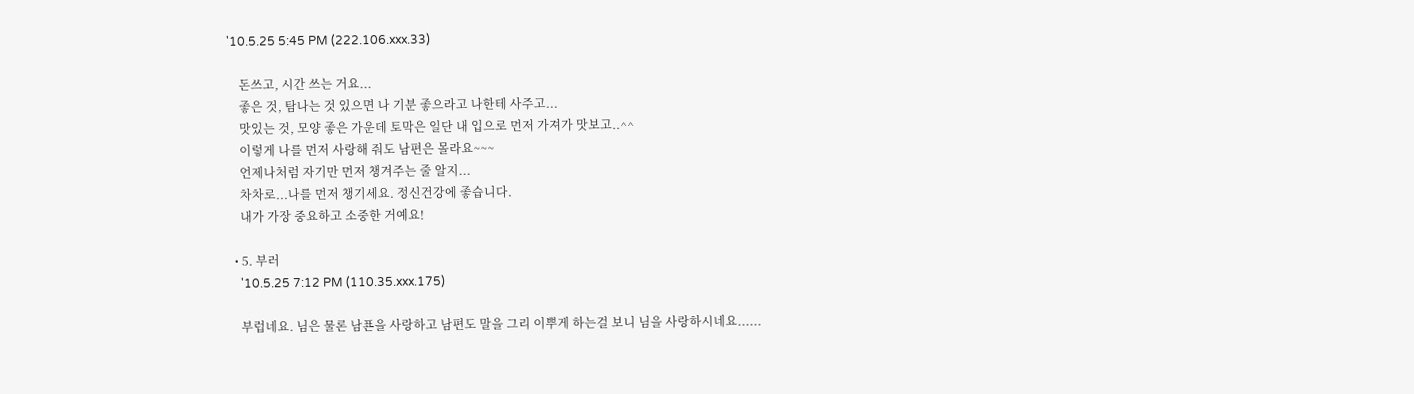'10.5.25 5:45 PM (222.106.xxx.33)

    돈쓰고, 시간 쓰는 거요...
    좋은 것, 탐나는 것 있으면 나 기분 좋으라고 나한테 사주고...
    맛있는 것, 모양 좋은 가운데 토막은 일단 내 입으로 먼저 가져가 맛보고..^^
    이렇게 나를 먼저 사랑해 줘도 남편은 몰라요~~~
    언제나처럼 자기만 먼저 챙겨주는 줄 알지...
    차차로...나를 먼저 챙기세요. 정신건강에 좋습니다.
    내가 가장 중요하고 소중한 거예요!

  • 5. 부러
    '10.5.25 7:12 PM (110.35.xxx.175)

    부럽네요. 님은 물론 남푠을 사랑하고 남편도 말을 그리 이뿌게 하는걸 보니 님을 사랑하시네요......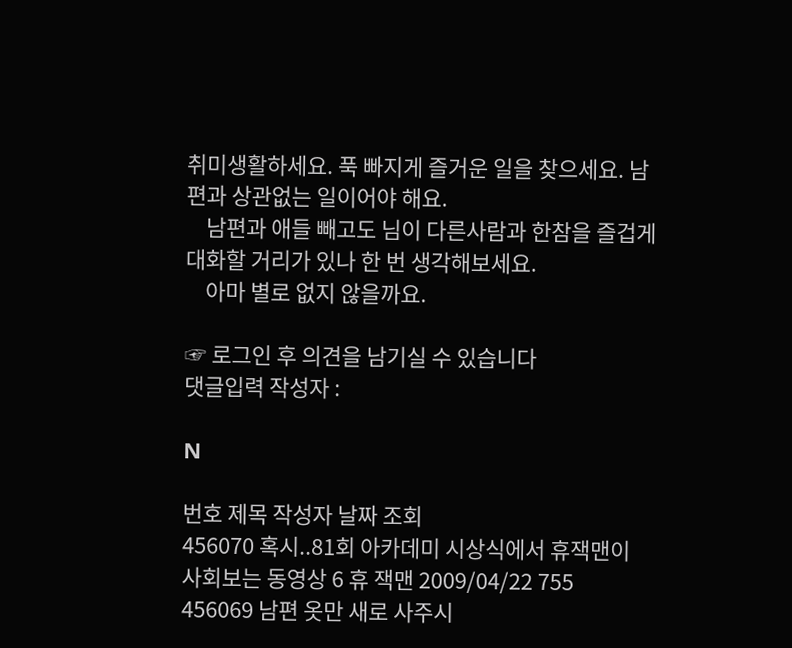취미생활하세요. 푹 빠지게 즐거운 일을 찾으세요. 남편과 상관없는 일이어야 해요.
    남편과 애들 빼고도 님이 다른사람과 한참을 즐겁게 대화할 거리가 있나 한 번 생각해보세요.
    아마 별로 없지 않을까요.

☞ 로그인 후 의견을 남기실 수 있습니다
댓글입력 작성자 :

N

번호 제목 작성자 날짜 조회
456070 혹시..81회 아카데미 시상식에서 휴잭맨이 사회보는 동영상 6 휴 잭맨 2009/04/22 755
456069 남편 옷만 새로 사주시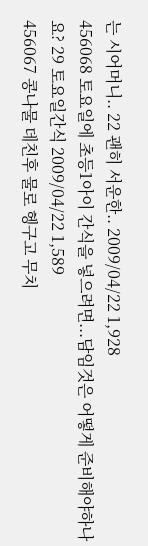는 시어머니.. 22 괜히 서운한.. 2009/04/22 1,928
456068 토요일에 초등1아이 간식을 넣으려면...담임것은 어떻게 준비해야하나요? 29 토요일간식 2009/04/22 1,589
456067 콩나물 데친후 물로 헹구고 무치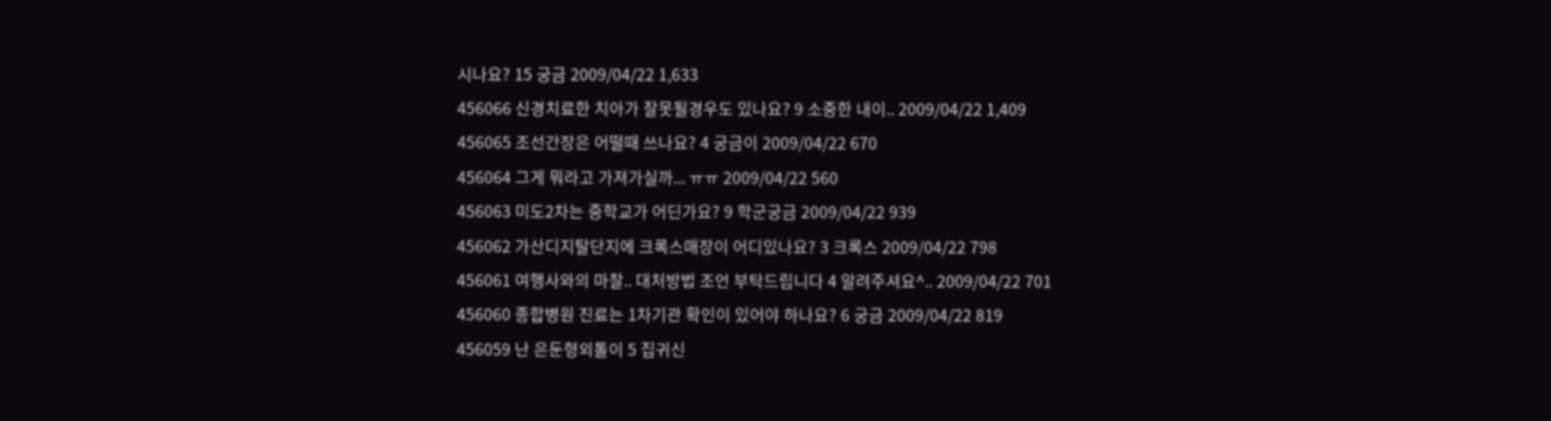시나요? 15 궁금 2009/04/22 1,633
456066 신경치료한 치아가 잘못될경우도 있나요? 9 소중한 내이.. 2009/04/22 1,409
456065 조선간장은 어떨때 쓰나요? 4 궁금이 2009/04/22 670
456064 그게 뭐라고 가져가실까... ㅠㅠ 2009/04/22 560
456063 미도2차는 중학교가 어딘가요? 9 학군궁금 2009/04/22 939
456062 가산디지탈단지에 크록스매장이 어디있나요? 3 크록스 2009/04/22 798
456061 여행사와의 마찰.. 대처방법 조언 부탁드립니다 4 알려주셔요^.. 2009/04/22 701
456060 종합병원 진료는 1차기관 확인이 있어야 하나요? 6 궁금 2009/04/22 819
456059 난 은둔형외톨이 5 집귀신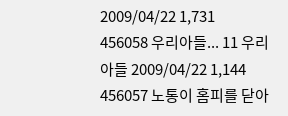2009/04/22 1,731
456058 우리아들... 11 우리아들 2009/04/22 1,144
456057 노통이 홈피를 닫아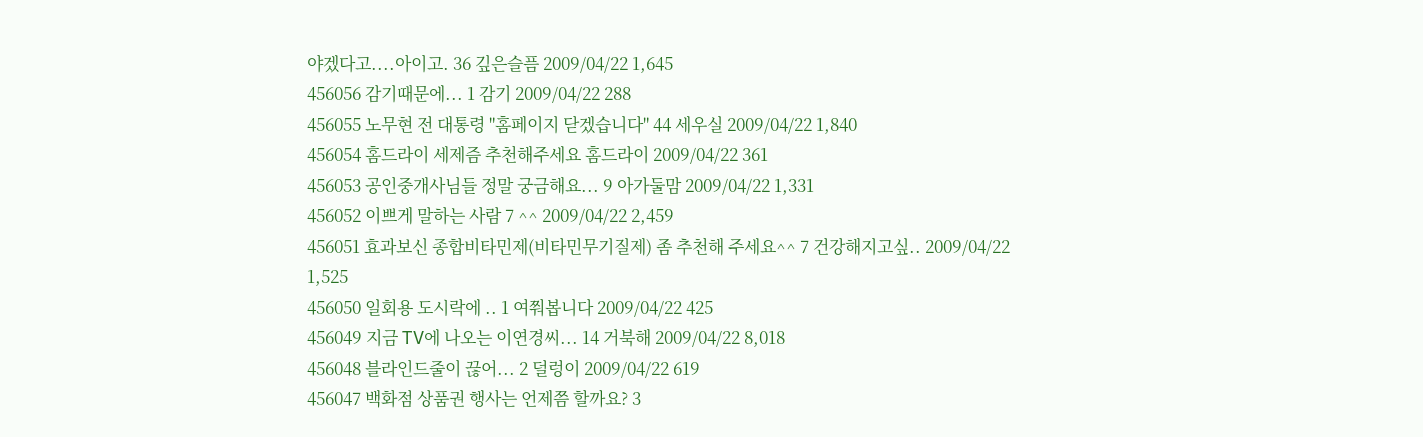야겠다고....아이고. 36 깊은슬픔 2009/04/22 1,645
456056 감기때문에... 1 감기 2009/04/22 288
456055 노무현 전 대통령 "홈페이지 닫겠습니다" 44 세우실 2009/04/22 1,840
456054 홈드라이 세제즘 추천해주세요 홈드라이 2009/04/22 361
456053 공인중개사님들 정말 궁금해요... 9 아가둘맘 2009/04/22 1,331
456052 이쁘게 말하는 사람 7 ^^ 2009/04/22 2,459
456051 효과보신 종합비타민제(비타민무기질제) 좀 추천해 주세요^^ 7 건강해지고싶.. 2009/04/22 1,525
456050 일회용 도시락에 .. 1 여쭤봅니다 2009/04/22 425
456049 지금 TV에 나오는 이연경씨... 14 거북해 2009/04/22 8,018
456048 블라인드줄이 끊어... 2 덜렁이 2009/04/22 619
456047 백화점 상품권 행사는 언제쯤 할까요? 3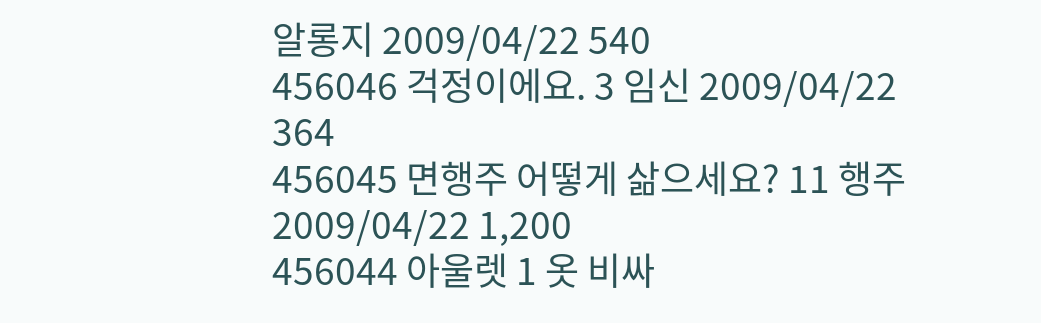알롱지 2009/04/22 540
456046 걱정이에요. 3 임신 2009/04/22 364
456045 면행주 어떻게 삶으세요? 11 행주 2009/04/22 1,200
456044 아울렛 1 옷 비싸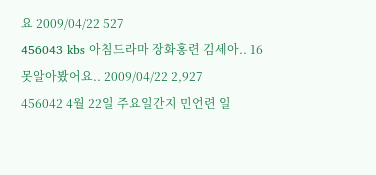요 2009/04/22 527
456043 kbs 아침드라마 장화홍련 김세아.. 16 못알아봤어요.. 2009/04/22 2,927
456042 4월 22일 주요일간지 민언련 일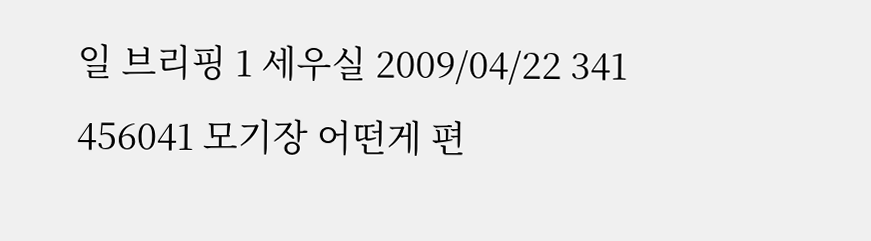일 브리핑 1 세우실 2009/04/22 341
456041 모기장 어떤게 편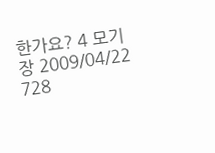한가요? 4 모기장 2009/04/22 728